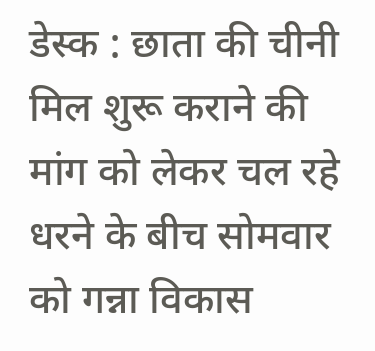डेस्क : छाता की चीनी मिल शुरू कराने की मांग को लेकर चल रहे धरने के बीच सोमवार को गन्ना विकास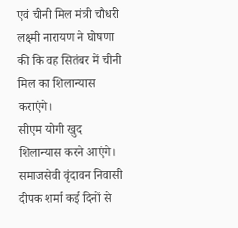एवं चीनी मिल मंत्री चौधरी लक्ष्मी नारायण ने घोषणा की कि वह सितंबर में चीनी मिल का शिलान्यास कराएंगे।
सीएम योगी खुद शिलान्यास करने आएंगे।
समाजसेवी वृंदावन निवासी दीपक शर्मा कई दिनों से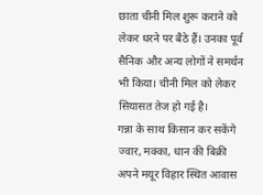छाता चीनी मिल शुरू कराने को लेकर धरने पर बैठे हैं। उनका पूर्व सैनिक और अन्य लोगों ने समर्थन भी किया। चीनी मिल को लेकर सियासत तेज हो गई है।
गन्ना के साथ किसान कर सकेंगे ज्वार, मक्का, धान की बिक्री
अपने मयूर विहार स्थित आवास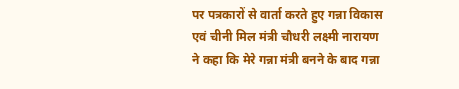पर पत्रकारों से वार्ता करते हुए गन्ना विकास एवं चीनी मिल मंत्री चौधरी लक्ष्मी नारायण ने कहा कि मेरे गन्ना मंत्री बनने के बाद गन्ना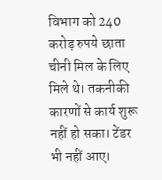विभाग को 240 करोड़ रुपये छाता चीनी मिल के लिए मिले थे। तकनीकी कारणों से कार्य शुरू नहीं हो सका। टेंडर भी नहीं आए।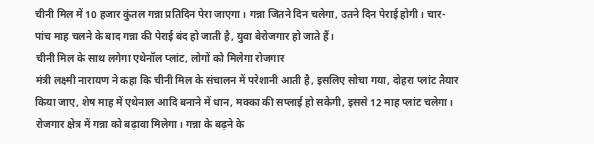चीनी मिल में 10 हजार कुंतल गन्ना प्रतिदिन पेरा जाएगा। गन्ना जितने दिन चलेगा, उतने दिन पेराई होगी। चार-पांच माह चलने के बाद गन्ना की पेराई बंद हो जाती है, युवा बेरोजगार हो जाते हैं।
चीनी मिल के साथ लगेगा एथेनॉल प्लांट, लोगों को मिलेगा रोजगार
मंत्री लक्ष्मी नारायण ने कहा कि चीनी मिल के संचालन में परेशानी आती है, इसलिए सोचा गया, दोहरा प्लांट तैयार किया जाए, शेष माह में एथेनाल आदि बनाने में धान, मक्का की सप्लाई हो सकेगी, इससे 12 माह प्लांट चलेगा। रोजगार क्षेत्र में गन्ना को बढ़ावा मिलेगा। गन्ना के बढ़ने के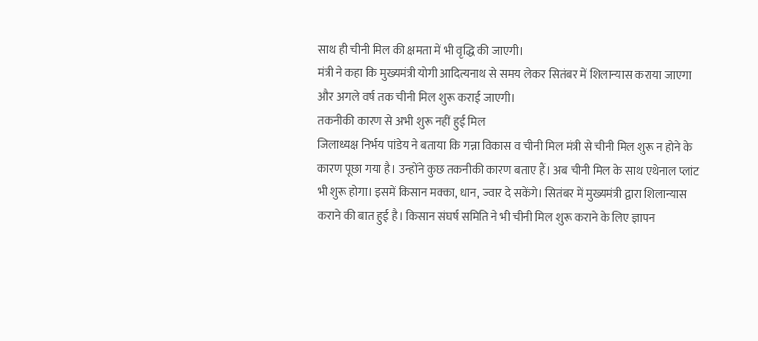साथ ही चीनी मिल की क्षमता में भी वृद्धि की जाएगी।
मंत्री ने कहा कि मुख्यमंत्री योगी आदित्यनाथ से समय लेकर सितंबर में शिलान्यास कराया जाएगा और अगले वर्ष तक चीनी मिल शुरू कराई जाएगी।
तकनीकी कारण से अभी शुरू नहीं हुई मिल
जिलाध्यक्ष निर्भय पांडेय ने बताया कि गन्ना विकास व चीनी मिल मंत्री से चीनी मिल शुरू न होने के कारण पूछा गया है। उन्होंने कुछ तकनीकी कारण बताए हैं। अब चीनी मिल के साथ एथेनाल प्लांट भी शुरू होगा। इसमें किसान मक्का, धान, ज्वार दे सकेंगे। सितंबर में मुख्यमंत्री द्वारा शिलान्यास कराने की बात हुई है। किसान संघर्ष समिति ने भी चीनी मिल शुरू कराने के लिए ज्ञापन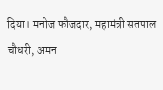दिया। मनोज फौजदार, महामंत्री सतपाल चौधरी, अमन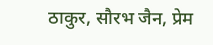ठाकुर, सौरभ जैन, प्रेम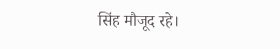सिंह मौजूद रहे।